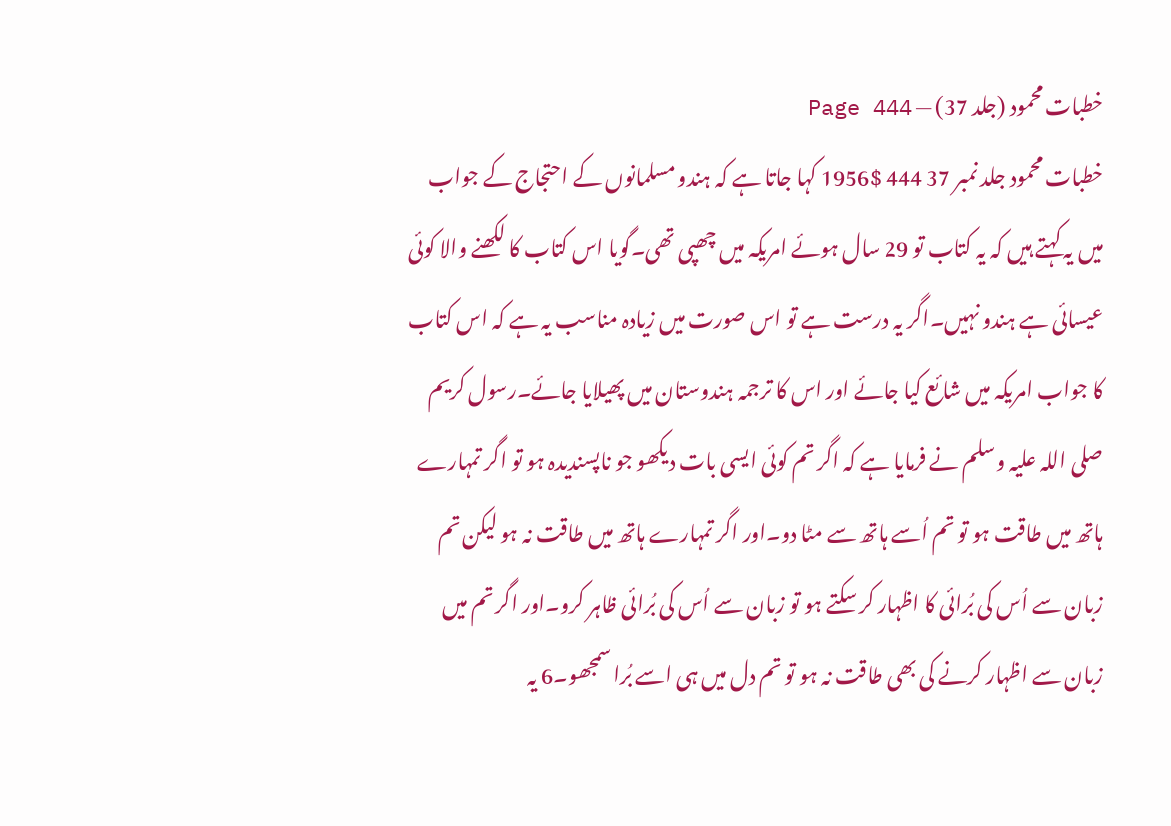خطبات محمود (جلد 37) — Page 444
خطبات محمود جلد نمبر 37 444 $1956 کہا جاتا ہے کہ ہندو مسلمانوں کے احتجاج کے جواب میں یہ کہتے ہیں کہ یہ کتاب تو 29 سال ہوئے امریکہ میں چھپی تھی۔گویا اس کتاب کا لکھنے والا کوئی عیسائی ہے ہندو نہیں۔اگر یہ درست ہے تو اس صورت میں زیادہ مناسب یہ ہے کہ اس کتاب کا جواب امریکہ میں شائع کیا جائے اور اس کا ترجمہ ہندوستان میں پھیلایا جائے۔رسول کریم صلی اللہ علیہ وسلم نے فرمایا ہے کہ اگر تم کوئی ایسی بات دیکھو جو ناپسندیدہ ہو تو اگر تمہارے ہاتھ میں طاقت ہو تو تم اُسے ہاتھ سے مٹا دو۔اور اگر تمہارے ہاتھ میں طاقت نہ ہو لیکن تم زبان سے اُس کی بُرائی کا اظہار کر سکتے ہو تو زبان سے اُس کی بُرائی ظاہر کرو۔اور اگر تم میں زبان سے اظہار کرنے کی بھی طاقت نہ ہو تو تم دل میں ہی اسے بُرا سمجھو۔6 یہ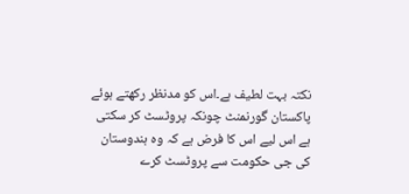نکتہ بہت لطیف ہے۔اس کو مدنظر رکھتے ہوئے پاکستان گورنمنٹ چونکہ پروٹسٹ کر سکتی ہے اس لیے اس کا فرض ہے کہ وہ ہندوستان کی جی حکومت سے پروٹسٹ کرے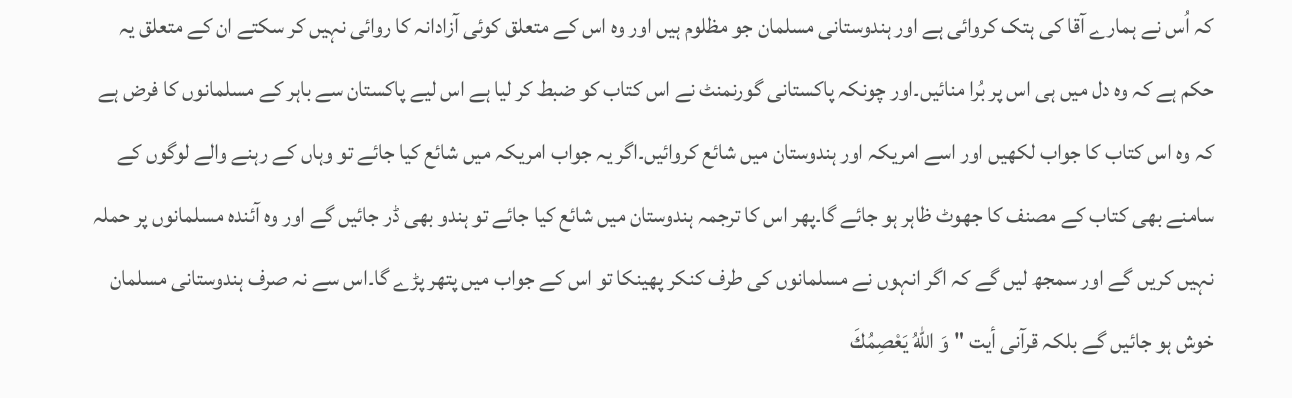کہ اُس نے ہمارے آقا کی ہتک کروائی ہے اور ہندوستانی مسلمان جو مظلوم ہیں اور وہ اس کے متعلق کوئی آزادانہ کا روائی نہیں کر سکتے ان کے متعلق یہ حکم ہے کہ وہ دل میں ہی اس پر بُرا منائیں۔اور چونکہ پاکستانی گورنمنٹ نے اس کتاب کو ضبط کر لیا ہے اس لیے پاکستان سے باہر کے مسلمانوں کا فرض ہے کہ وہ اس کتاب کا جواب لکھیں اور اسے امریکہ اور ہندوستان میں شائع کروائیں۔اگر یہ جواب امریکہ میں شائع کیا جائے تو وہاں کے رہنے والے لوگوں کے سامنے بھی کتاب کے مصنف کا جھوٹ ظاہر ہو جائے گا۔پھر اس کا ترجمہ ہندوستان میں شائع کیا جائے تو ہندو بھی ڈر جائیں گے اور وہ آئندہ مسلمانوں پر حملہ نہیں کریں گے اور سمجھ لیں گے کہ اگر انہوں نے مسلمانوں کی طرف کنکر پھینکا تو اس کے جواب میں پتھر پڑے گا۔اس سے نہ صرف ہندوستانی مسلمان خوش ہو جائیں گے بلکہ قرآنی أيت "وَ اللهُ يَعْصِمُكَ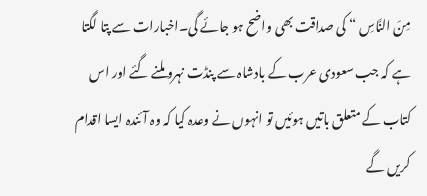مِنَ النَّاسِ “ کی صداقت بھی واضح ہو جائے گی۔اخبارات سے پتا لگتا ہے کہ جب سعودی عرب کے بادشاہ سے پنڈت نہرو ملنے گئے اور اس کتاب کے متعلق باتیں ہوئیں تو انہوں نے وعدہ کیا کہ وہ آئندہ ایسا اقدام کریں گے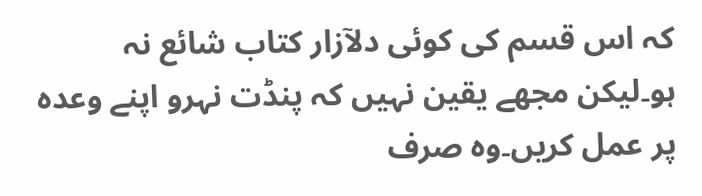کہ اس قسم کی کوئی دلآزار کتاب شائع نہ ہو۔لیکن مجھے یقین نہیں کہ پنڈت نہرو اپنے وعدہ پر عمل کریں۔وہ صرف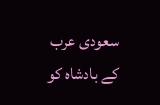سعودی عرب کے بادشاہ کو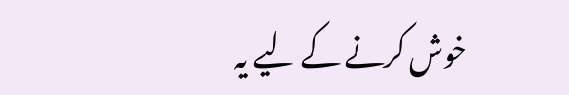خوش کرنے کے لیے یہ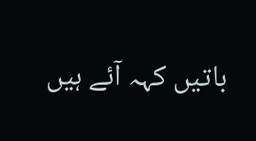باتیں کہہ آئے ہیں